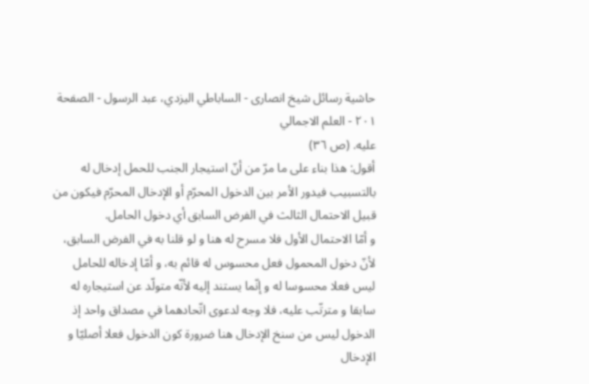حاشیة رسائل شیخ انصاری - الساباطي اليزدي، عبد الرسول - الصفحة ٢٠١ - العلم الاجمالي
عليه. (ص ٣٦)
أقول: هذا بناء على ما مرّ من أنّ استيجار الجنب للحمل إدخال له بالتسبيب فيدور الأمر بين الدخول المحرّم أو الإدخال المحرّم فيكون من قبيل الاحتمال الثالث في الفرض السابق أي دخول الحامل.
و أمّا الاحتمال الأول فلا مسرح له هنا و لو قلنا به في الفرض السابق، لأنّ دخول المحمول فعل محسوس له قائم به، و أمّا إدخاله للحامل ليس فعلا محسوسا له و إنّما يستند إليه لأنّه متولّد عن استيجاره له سابقا و مترتّب عليه، فلا وجه لدعوى اتّحادهما في مصداق واحد إذ الدخول ليس من سنخ الإدخال هنا ضرورة كون الدخول فعلا أصليّا و الإدخال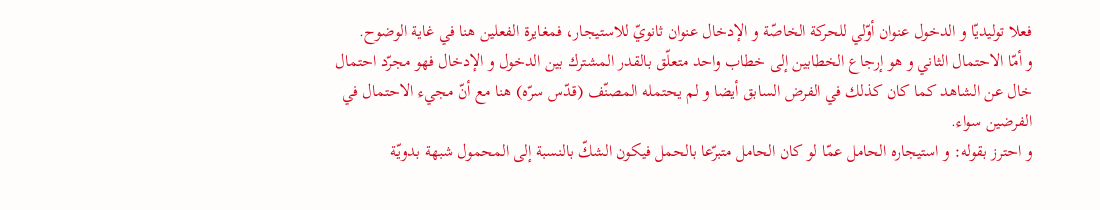فعلا توليديّا و الدخول عنوان أوّلي للحركة الخاصّة و الإدخال عنوان ثانويّ للاستيجار، فمغايرة الفعلين هنا في غاية الوضوح.
و أمّا الاحتمال الثاني و هو إرجاع الخطابين إلى خطاب واحد متعلّق بالقدر المشترك بين الدخول و الإدخال فهو مجرّد احتمال خال عن الشاهد كما كان كذلك في الفرض السابق أيضا و لم يحتمله المصنّف (قدّس سرّه) هنا مع أنّ مجيء الاحتمال في الفرضين سواء.
و احترز بقوله: و استيجاره الحامل عمّا لو كان الحامل متبرّعا بالحمل فيكون الشكّ بالنسبة إلى المحمول شبهة بدويّة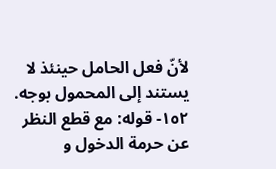لأنّ فعل الحامل حينئذ لا يستند إلى المحمول بوجه.
١٥٢- قوله: مع قطع النظر عن حرمة الدخول و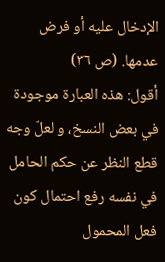الإدخال عليه أو فرض عدمها. (ص ٣٦)
أقول: هذه العبارة موجودة في بعض النسخ، و لعلّ وجه قطع النظر عن حكم الحامل في نفسه رفع احتمال كون فعل المحمول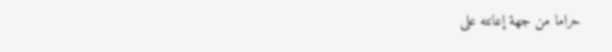حراما من جهة إعانته على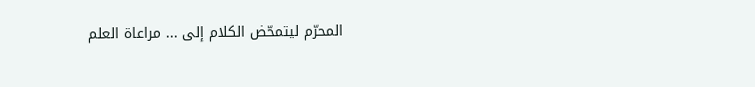المحرّم ليتمحّض الكلام إلى ... مراعاة العلم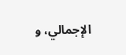الإجمالي، و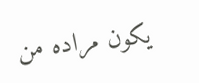يكون مراده من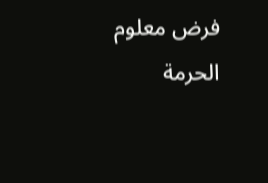فرض معلوم الحرمة